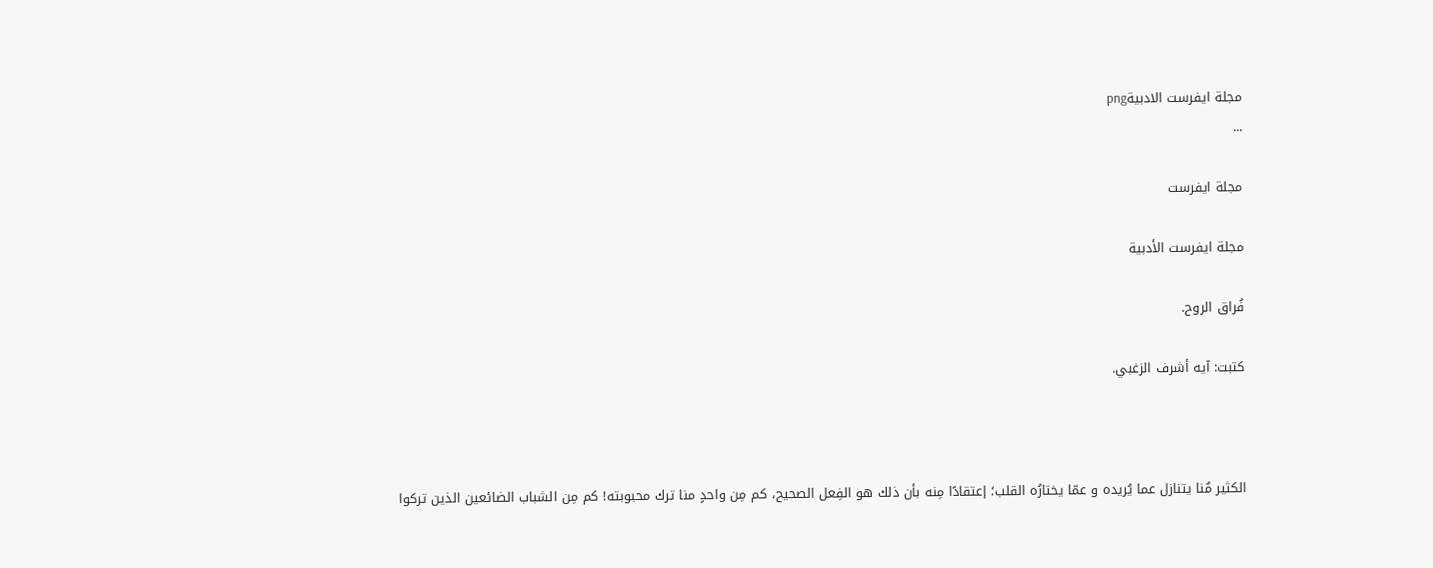مجلة ايفرست الادبيةpng
...

مجلة ايفرست

مجلة ايفرست الأدبية

فُراق الروح.

كتبت: آيه أشرف الزغبي.



الكثير مٌنا يتنازل عما يُريده و عمّا يختارُه القلب؛ إعتقادًا مِنه بأن ذلك هو الفِعل الصحيح، كم مِن واحدٍ منا ترك محبوبته! كم مِن الشباب الضائعين الذين تركوا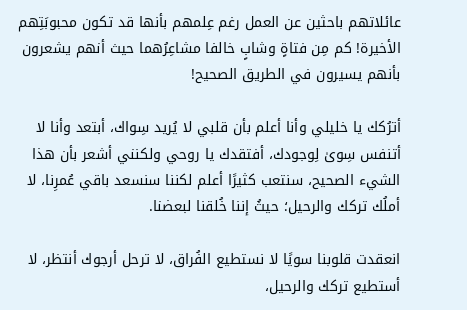عائلاتهم باحثين عن العمل رغم عِلمهم بأنها قد تكون محبوبَتِهم الأخيرة! كم مِن فتاةٍ وشابٍ خالفا مشاعِرُهما حيث أنهم يشعرون بأنهم يسيرون في الطريق الصحيح!

أترُكك يا خليلي وأنا أعلم بأن قلبي لا يُريد سِواك، أبتعد وأنا لا أتنفس سِوىٰ لِوجودك، أفتقدك يا روحي ولكنني أشعر بأن هذا الشيء الصحيح، سنتعب كثيرًا أعلم لكننا سنسعد باقي عُمرِنا، لا أملُك تركك والرحيل؛ حيثُ إننا خُلقنا لبعضنا.

انعقدت قلوبنا سويًا لا نستطيع الفُراق، لا ترحل أرجوك أنتظر، لا أستطيع تركك والرحيل،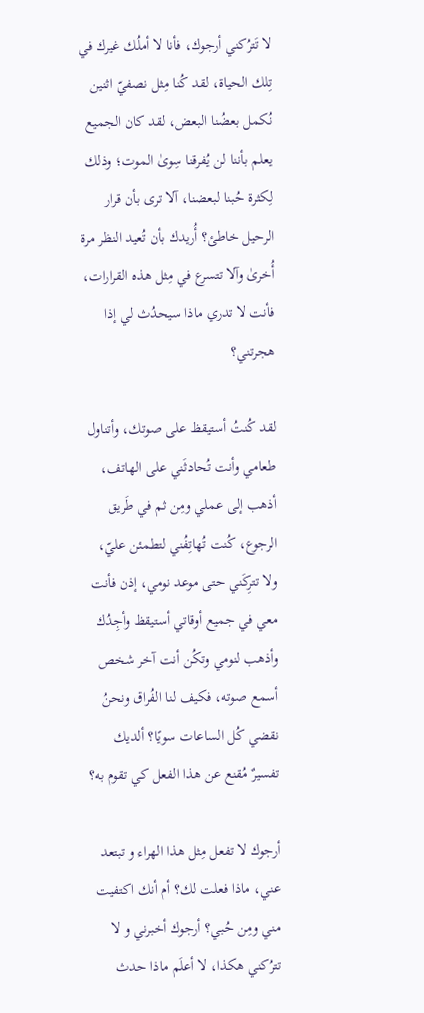لا تَترُكني أرجوك، فأنا لا أملُك غيرك في تِلك الحياة، لقد كُنا مِثل نصفيّ اثنين نُكمل بعضُنا البعض، لقد كان الجميع يعلم بأننا لن يُفرقنا سِوىٰ الموت؛ وذلك لِكثرة حُبنا لبعضنا، آلا ترى بأن قرار الرحيل خاطئ؟ أُريدك بأن تُعيد النظر مرة أُخرىٰ وآلا تتسرع في مِثل هذه القرارات، فأنت لا تدري ماذا سيحدُث لي إذا هجرتني؟

لقد كُنتُ أستيقظ على صوتك، وأتناول طعامي وأنت تُحادثَني على الهاتف، أذهب إلى عملي ومِن ثم في طَريق الرجوع، كُنت تُهاتِفُني لتطمئن عليّ، ولا تترِكَني حتى موعد نومي، إذن فأنت معي في جميع أوقاتي أستيقظ وأجِدُك وأذهب لنومي وتكُن أنت آخر شخص أسمع صوته، فكيف لنا الفُراق ونحنُ نقضي كُل الساعات سويًا؟ ألديك تفسيرٌ مُقنع عن هذا الفعل كي تقوم به؟

أرجوك لا تفعل مِثل هذا الهراء و تبتعد عني، ماذا فعلت لك؟ أم أنك اكتفيت مني ومِن حُبي؟ أرجوك أخبرني و لا تترُكني هكذا، لا أعلَم ماذا حدث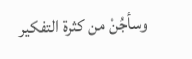وسأجُنْ من كثرة التفكير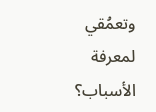وتعمُقي لمعرفة الأسباب؟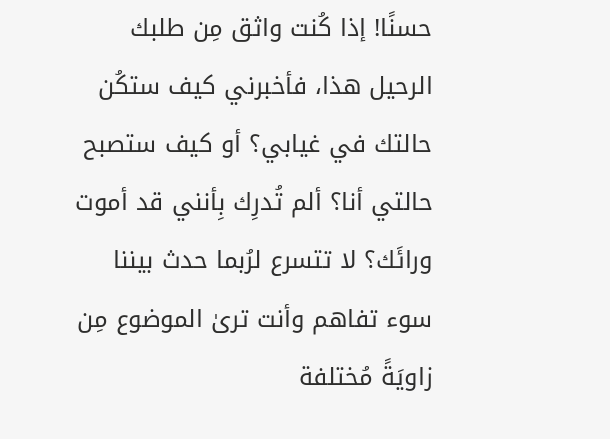حسنًا! إذا كُنت واثق مِن طلبك الرحيل هذا، فأخبرني كيف ستكُن حالتك في غيابي؟ أو كيف ستصبح حالتي أنا؟ ألم تُدرِك بِأنني قد أموت ورائَك؟ لا تتسرع لرُبما حدث بيننا سوء تفاهم وأنت ترىٰ الموضوع مِن زاويَةً مُختلفة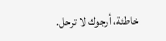خاطئة، أرجوك لا ترحل.